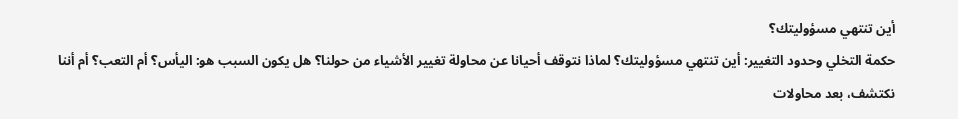أين تنتهي مسؤوليتك؟
حكمة التخلي وحدود التغيير: أين تنتهي مسؤوليتك؟ لماذا نتوقف أحيانا عن محاولة تغيير الأشياء من حولنا؟ هل يكون السبب هو: اليأس؟ أم التعب؟ أم أننا نكتشف، بعد محاولات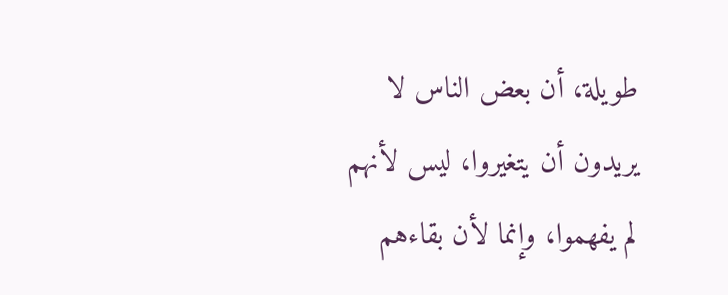طويلة، أن بعض الناس لا يريدون أن يتغيروا، ليس لأنهم لم يفهموا، وإنما لأن بقاءهم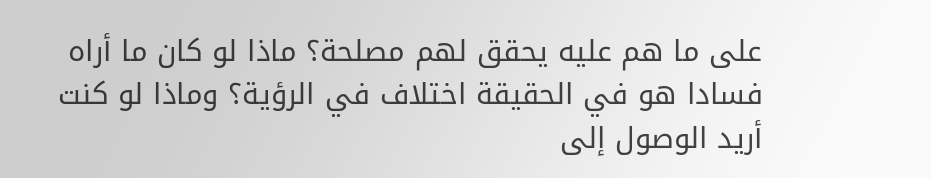على ما هم عليه يحقق لهم مصلحة؟ ماذا لو كان ما أراه فسادا هو في الحقيقة اختلاف في الرؤية؟ وماذا لو كنت أريد الوصول إلى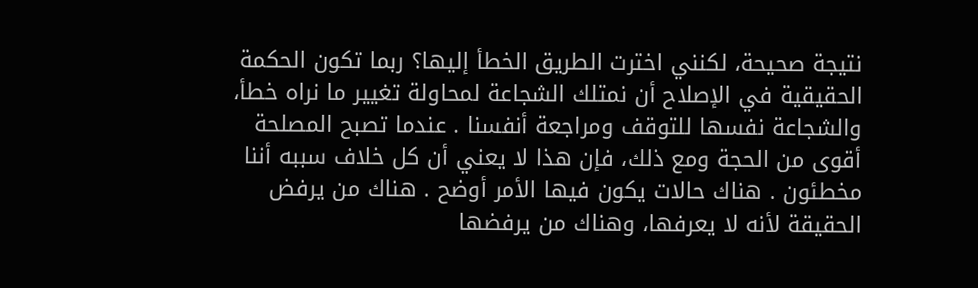نتيجة صحيحة، لكنني اخترت الطريق الخطأ إليها؟ ربما تكون الحكمة الحقيقية في الإصلاح أن نمتلك الشجاعة لمحاولة تغيير ما نراه خطأ، والشجاعة نفسها للتوقف ومراجعة أنفسنا . عندما تصبح المصلحة أقوى من الحجة ومع ذلك، فإن هذا لا يعني أن كل خلاف سببه أننا مخطئون . هناك حالات يكون فيها الأمر أوضح . هناك من يرفض الحقيقة لأنه لا يعرفها، وهناك من يرفضها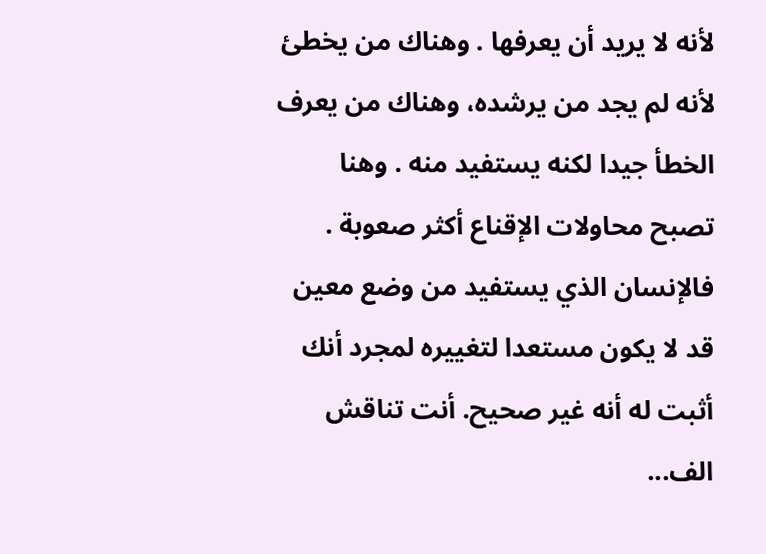لأنه لا يريد أن يعرفها . وهناك من يخطئ لأنه لم يجد من يرشده، وهناك من يعرف الخطأ جيدا لكنه يستفيد منه . وهنا تصبح محاولات الإقناع أكثر صعوبة . فالإنسان الذي يستفيد من وضع معين قد لا يكون مستعدا لتغييره لمجرد أنك أثبت له أنه غير صحيح. أنت تناقش الف...